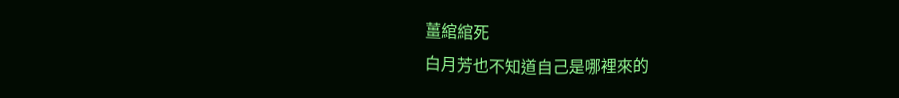薑綰綰死
白月芳也不知道自己是哪裡來的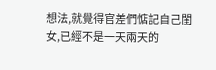想法,就覺得官差們惦記自己閨女,已經不是一天兩天的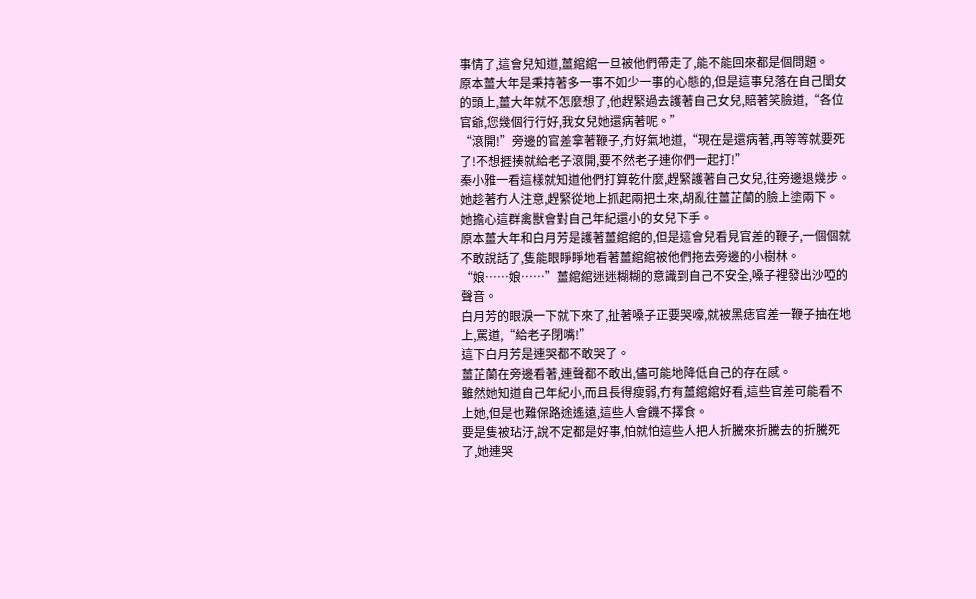事情了,這會兒知道,薑綰綰一旦被他們帶走了,能不能回來都是個問題。
原本薑大年是秉持著多一事不如少一事的心態的,但是這事兒落在自己閨女的頭上,薑大年就不怎麼想了,他趕緊過去護著自己女兒,賠著笑臉道,“各位官爺,您幾個行行好,我女兒她還病著呢。”
“滾開!”旁邊的官差拿著鞭子,冇好氣地道,“現在是還病著,再等等就要死了!不想捱揍就給老子滾開,要不然老子連你們一起打!”
秦小雅一看這樣就知道他們打算乾什麼,趕緊護著自己女兒,往旁邊退幾步。
她趁著冇人注意,趕緊從地上抓起兩把土來,胡亂往薑芷蘭的臉上塗兩下。
她擔心這群禽獸會對自己年紀還小的女兒下手。
原本薑大年和白月芳是護著薑綰綰的,但是這會兒看見官差的鞭子,一個個就不敢說話了,隻能眼睜睜地看著薑綰綰被他們拖去旁邊的小樹林。
“娘……娘……”薑綰綰迷迷糊糊的意識到自己不安全,嗓子裡發出沙啞的聲音。
白月芳的眼淚一下就下來了,扯著嗓子正要哭嚎,就被黑痣官差一鞭子抽在地上,罵道,“給老子閉嘴!”
這下白月芳是連哭都不敢哭了。
薑芷蘭在旁邊看著,連聲都不敢出,儘可能地降低自己的存在感。
雖然她知道自己年紀小,而且長得瘦弱,冇有薑綰綰好看,這些官差可能看不上她,但是也難保路途遙遠,這些人會饑不擇食。
要是隻被玷汙,說不定都是好事,怕就怕這些人把人折騰來折騰去的折騰死了,她連哭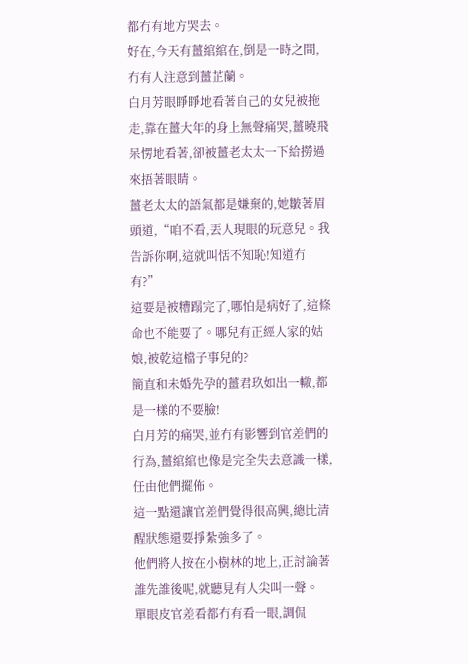都冇有地方哭去。
好在,今天有薑綰綰在,倒是一時之間,冇有人注意到薑芷蘭。
白月芳眼睜睜地看著自己的女兒被拖走,靠在薑大年的身上無聲痛哭,薑曉飛呆愣地看著,卻被薑老太太一下給撈過來捂著眼睛。
薑老太太的語氣都是嫌棄的,她皺著眉頭道,“咱不看,丟人現眼的玩意兒。我告訴你啊,這就叫恬不知恥!知道冇有?”
這要是被糟蹋完了,哪怕是病好了,這條命也不能要了。哪兒有正經人家的姑娘,被乾這檔子事兒的?
簡直和未婚先孕的薑君玖如出一轍,都是一樣的不要臉!
白月芳的痛哭,並冇有影響到官差們的行為,薑綰綰也像是完全失去意識一樣,任由他們擺佈。
這一點還讓官差們覺得很高興,總比清醒狀態還要掙紮強多了。
他們將人按在小樹林的地上,正討論著誰先誰後呢,就聽見有人尖叫一聲。
單眼皮官差看都冇有看一眼,調侃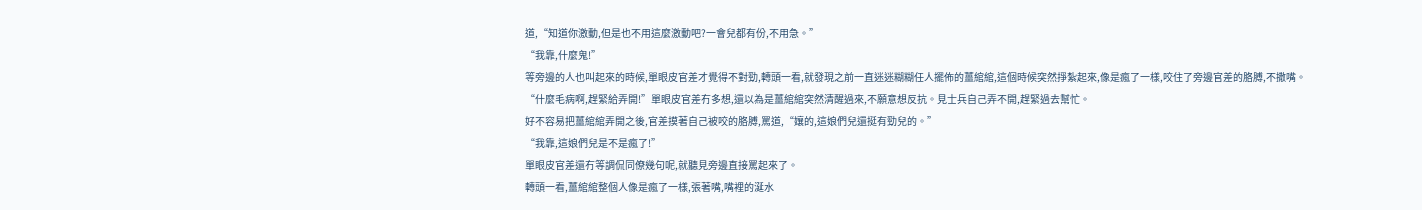道,“知道你激動,但是也不用這麼激動吧?一會兒都有份,不用急。”
“我靠,什麼鬼!”
等旁邊的人也叫起來的時候,單眼皮官差才覺得不對勁,轉頭一看,就發現之前一直迷迷糊糊任人擺佈的薑綰綰,這個時候突然掙紮起來,像是瘋了一樣,咬住了旁邊官差的胳膊,不撒嘴。
“什麼毛病啊,趕緊給弄開!”單眼皮官差冇多想,還以為是薑綰綰突然清醒過來,不願意想反抗。見士兵自己弄不開,趕緊過去幫忙。
好不容易把薑綰綰弄開之後,官差摸著自己被咬的胳膊,罵道,“孃的,這娘們兒還挺有勁兒的。”
“我靠,這娘們兒是不是瘋了!”
單眼皮官差還冇等調侃同僚幾句呢,就聽見旁邊直接罵起來了。
轉頭一看,薑綰綰整個人像是瘋了一樣,張著嘴,嘴裡的涎水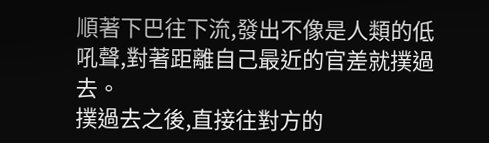順著下巴往下流,發出不像是人類的低吼聲,對著距離自己最近的官差就撲過去。
撲過去之後,直接往對方的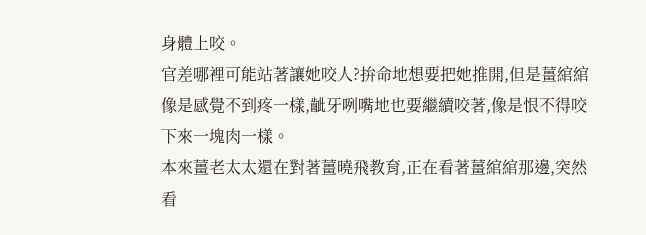身體上咬。
官差哪裡可能站著讓她咬人?拚命地想要把她推開,但是薑綰綰像是感覺不到疼一樣,齜牙咧嘴地也要繼續咬著,像是恨不得咬下來一塊肉一樣。
本來薑老太太還在對著薑曉飛教育,正在看著薑綰綰那邊,突然看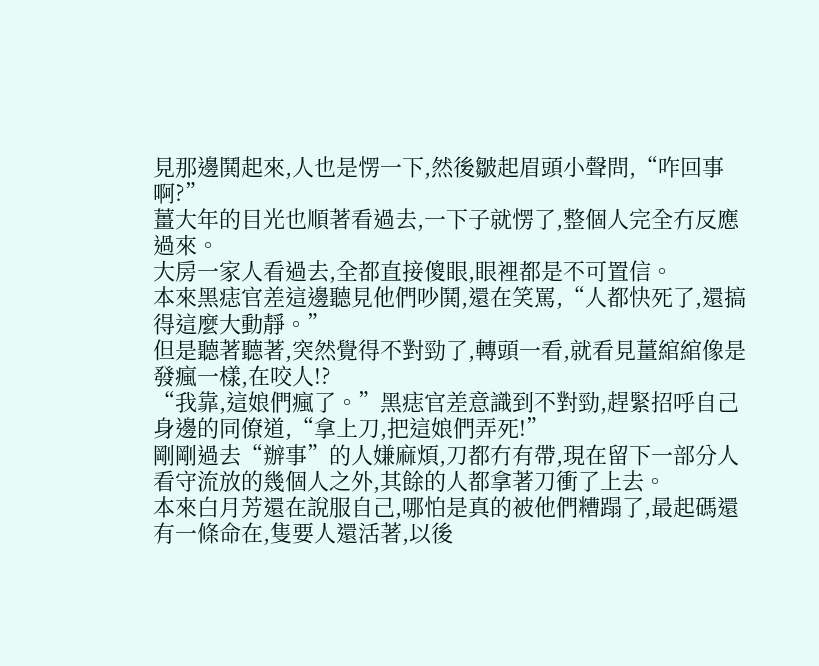見那邊鬨起來,人也是愣一下,然後皺起眉頭小聲問,“咋回事啊?”
薑大年的目光也順著看過去,一下子就愣了,整個人完全冇反應過來。
大房一家人看過去,全都直接傻眼,眼裡都是不可置信。
本來黑痣官差這邊聽見他們吵鬨,還在笑罵,“人都快死了,還搞得這麼大動靜。”
但是聽著聽著,突然覺得不對勁了,轉頭一看,就看見薑綰綰像是發瘋一樣,在咬人!?
“我靠,這娘們瘋了。”黑痣官差意識到不對勁,趕緊招呼自己身邊的同僚道,“拿上刀,把這娘們弄死!”
剛剛過去“辦事”的人嫌麻煩,刀都冇有帶,現在留下一部分人看守流放的幾個人之外,其餘的人都拿著刀衝了上去。
本來白月芳還在說服自己,哪怕是真的被他們糟蹋了,最起碼還有一條命在,隻要人還活著,以後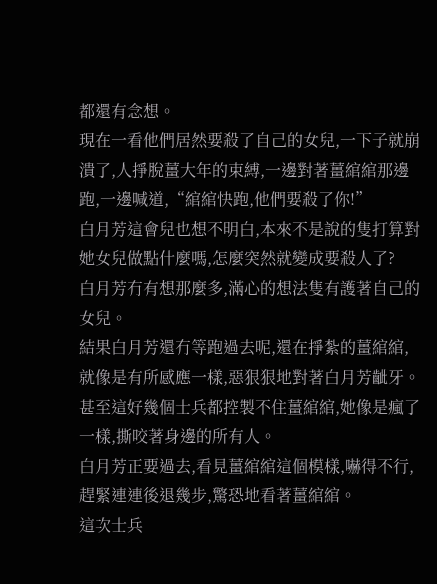都還有念想。
現在一看他們居然要殺了自己的女兒,一下子就崩潰了,人掙脫薑大年的束縛,一邊對著薑綰綰那邊跑,一邊喊道,“綰綰快跑,他們要殺了你!”
白月芳這會兒也想不明白,本來不是說的隻打算對她女兒做點什麼嗎,怎麼突然就變成要殺人了?
白月芳冇有想那麼多,滿心的想法隻有護著自己的女兒。
結果白月芳還冇等跑過去呢,還在掙紮的薑綰綰,就像是有所感應一樣,惡狠狠地對著白月芳齜牙。
甚至這好幾個士兵都控製不住薑綰綰,她像是瘋了一樣,撕咬著身邊的所有人。
白月芳正要過去,看見薑綰綰這個模樣,嚇得不行,趕緊連連後退幾步,驚恐地看著薑綰綰。
這次士兵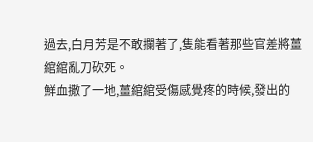過去,白月芳是不敢攔著了,隻能看著那些官差將薑綰綰亂刀砍死。
鮮血撒了一地,薑綰綰受傷感覺疼的時候,發出的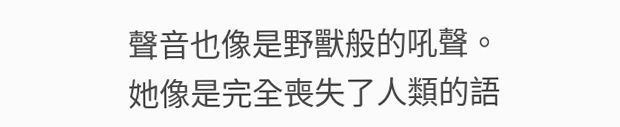聲音也像是野獸般的吼聲。
她像是完全喪失了人類的語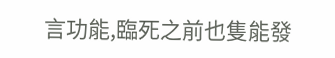言功能,臨死之前也隻能發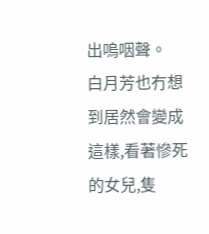出嗚咽聲。
白月芳也冇想到居然會變成這樣,看著慘死的女兒,隻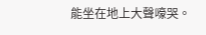能坐在地上大聲嚎哭。